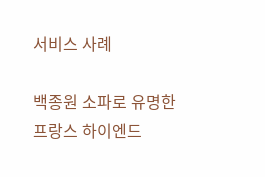서비스 사례

백종원 소파로 유명한 프랑스 하이엔드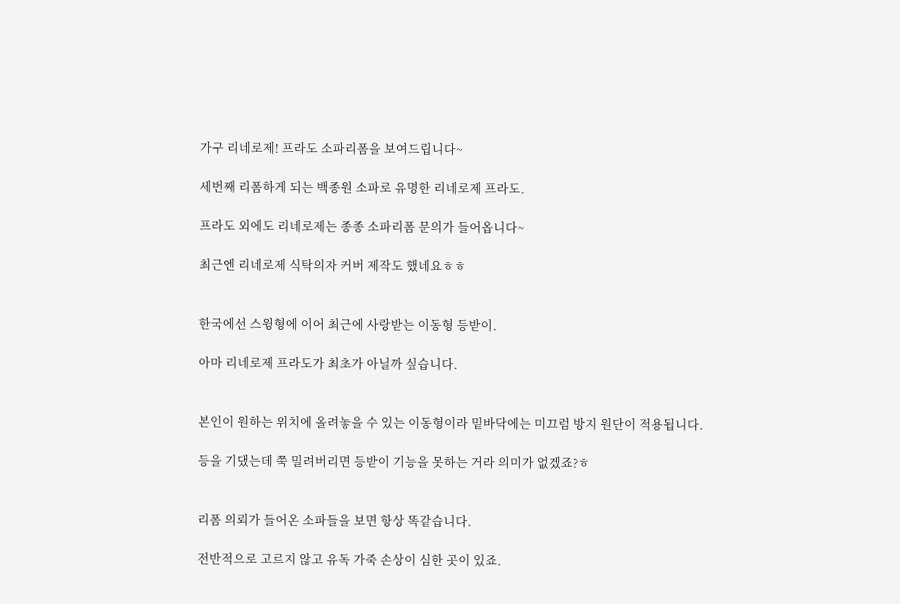가구 리네로제! 프라도 소파리폼을 보여드립니다~

세번째 리폼하게 되는 백종원 소파로 유명한 리네로제 프라도.

프라도 외에도 리네로제는 종종 소파리폼 문의가 들어옵니다~

최근엔 리네로제 식탁의자 커버 제작도 했네요ㅎㅎ


한국에선 스윙형에 이어 최근에 사랑받는 이동형 등받이.

아마 리네로제 프라도가 최초가 아닐까 싶습니다.


본인이 원하는 위치에 올려놓을 수 있는 이동형이라 밑바닥에는 미끄럼 방지 원단이 적용됩니다.

등을 기댔는데 쭉 밀려버리면 등받이 기능을 못하는 거라 의미가 없겠죠?ㅎ


리폼 의뢰가 들어온 소파들을 보면 항상 똑같습니다.

전반적으로 고르지 않고 유독 가죽 손상이 심한 곳이 있죠.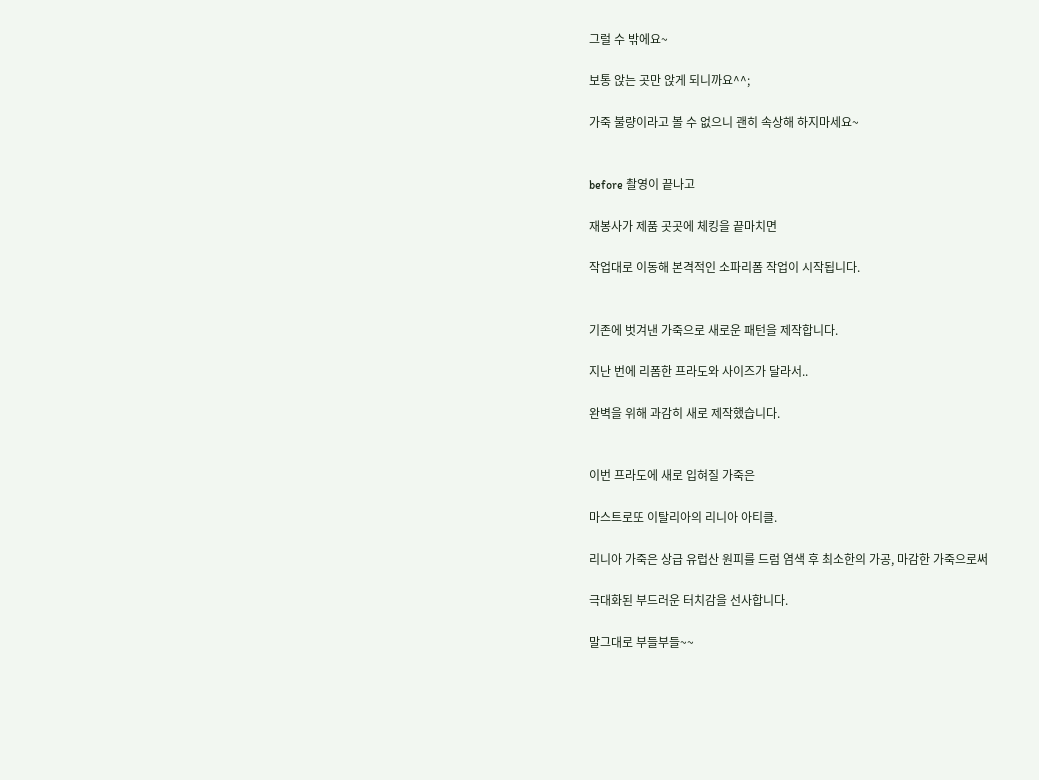그럴 수 밖에요~

보통 앉는 곳만 앉게 되니까요^^;

가죽 불량이라고 볼 수 없으니 괜히 속상해 하지마세요~


before 촬영이 끝나고

재봉사가 제품 곳곳에 체킹을 끝마치면

작업대로 이동해 본격적인 소파리폼 작업이 시작됩니다.


기존에 벗겨낸 가죽으로 새로운 패턴을 제작합니다.

지난 번에 리폼한 프라도와 사이즈가 달라서..

완벽을 위해 과감히 새로 제작했습니다.


이번 프라도에 새로 입혀질 가죽은

마스트로또 이탈리아의 리니아 아티클.

리니아 가죽은 상급 유럽산 원피를 드럼 염색 후 최소한의 가공, 마감한 가죽으로써

극대화된 부드러운 터치감을 선사합니다.

말그대로 부들부들~~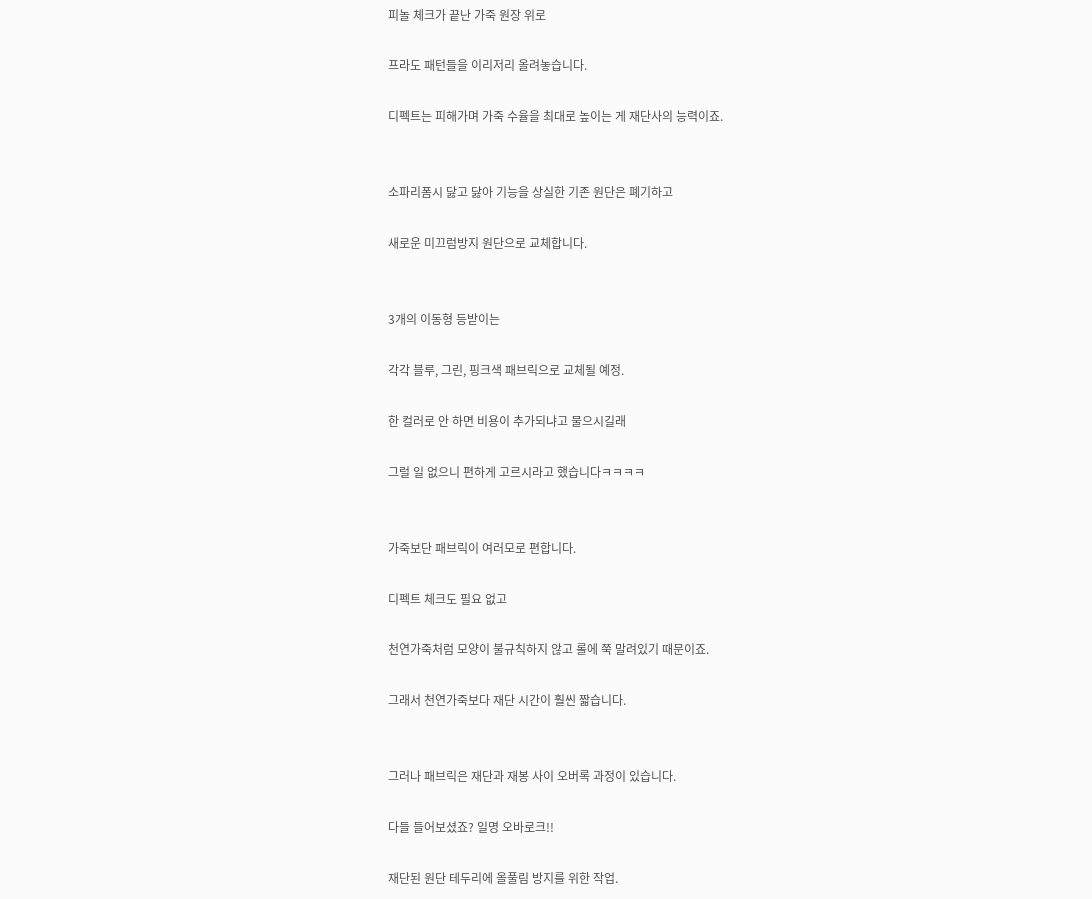피놀 체크가 끝난 가죽 원장 위로

프라도 패턴들을 이리저리 올려놓습니다.

디펙트는 피해가며 가죽 수율을 최대로 높이는 게 재단사의 능력이죠.


소파리폼시 닳고 닳아 기능을 상실한 기존 원단은 폐기하고

새로운 미끄럼방지 원단으로 교체합니다.


3개의 이동형 등받이는

각각 블루, 그린, 핑크색 패브릭으로 교체될 예정.

한 컬러로 안 하면 비용이 추가되냐고 물으시길래

그럴 일 없으니 편하게 고르시라고 했습니다ㅋㅋㅋㅋ


가죽보단 패브릭이 여러모로 편합니다.

디펙트 체크도 필요 없고

천연가죽처럼 모양이 불규칙하지 않고 롤에 쭉 말려있기 때문이죠.

그래서 천연가죽보다 재단 시간이 훨씬 짧습니다.


그러나 패브릭은 재단과 재봉 사이 오버록 과정이 있습니다.

다들 들어보셨죠? 일명 오바로크!!

재단된 원단 테두리에 올풀림 방지를 위한 작업.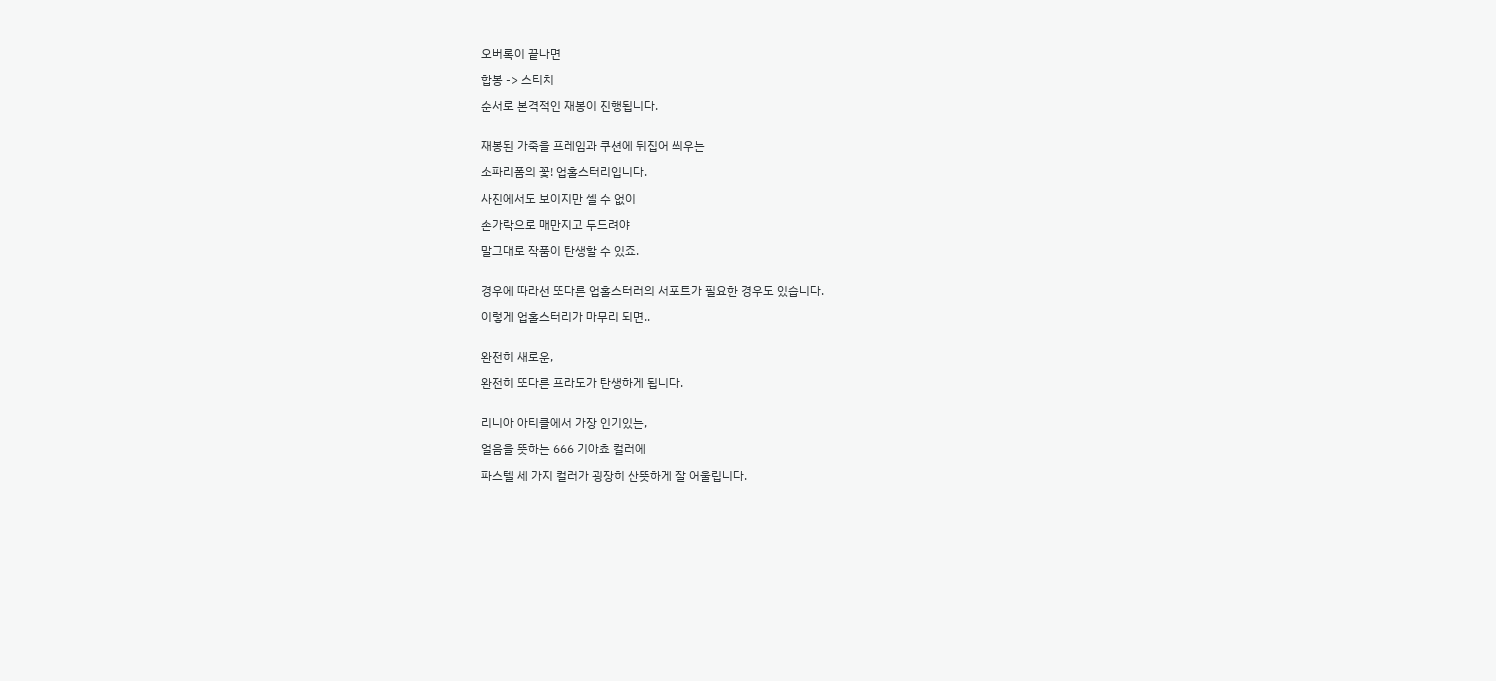오버록이 끝나면

합봉 -> 스티치

순서로 본격적인 재봉이 진행됩니다.


재봉된 가죽을 프레임과 쿠션에 뒤집어 씌우는

소파리폼의 꽃! 업홀스터리입니다.

사진에서도 보이지만 셀 수 없이

손가락으로 매만지고 두드려야

말그대로 작품이 탄생할 수 있죠.


경우에 따라선 또다른 업홀스터러의 서포트가 필요한 경우도 있습니다.

이렇게 업홀스터리가 마무리 되면..


완전히 새로운,

완전히 또다른 프라도가 탄생하게 됩니다.


리니아 아티클에서 가장 인기있는,

얼음을 뜻하는 666 기아쵸 컬러에

파스텔 세 가지 컬러가 굉장히 산뜻하게 잘 어울립니다.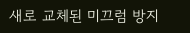새로 교체된 미끄럼 방지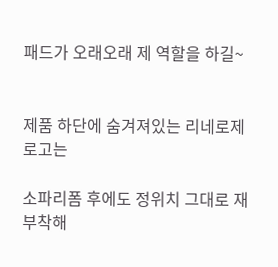패드가 오래오래 제 역할을 하길~


제품 하단에 숨겨져있는 리네로제 로고는

소파리폼 후에도 정위치 그대로 재부착해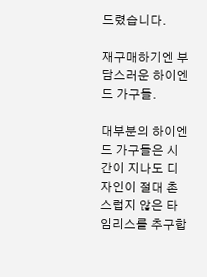드렸습니다.

재구매하기엔 부담스러운 하이엔드 가구들.

대부분의 하이엔드 가구들은 시간이 지나도 디자인이 절대 촌스럽지 않은 타임리스를 추구합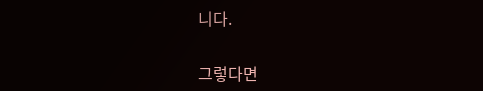니다.

그렇다면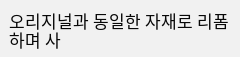오리지널과 동일한 자재로 리폼하며 사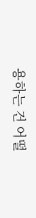용하는 건 어떨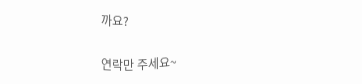까요?

연락만 주세요~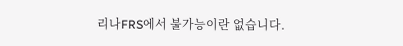리나FRS에서 불가능이란 없습니다.